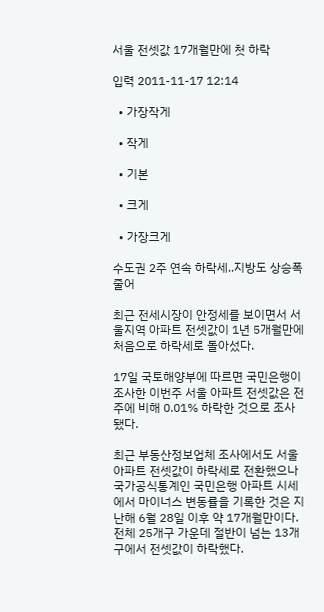서울 전셋값 17개월만에 첫 하락

입력 2011-11-17 12:14

  • 가장작게

  • 작게

  • 기본

  • 크게

  • 가장크게

수도권 2주 연속 하락세..지방도 상승폭 줄어

최근 전세시장이 안정세를 보이면서 서울지역 아파트 전셋값이 1년 5개월만에 처음으로 하락세로 돌아섰다.

17일 국토해양부에 따르면 국민은행이 조사한 이번주 서울 아파트 전셋값은 전 주에 비해 0.01% 하락한 것으로 조사됐다.

최근 부동산정보업체 조사에서도 서울 아파트 전셋값이 하락세로 전환했으나 국가공식통계인 국민은행 아파트 시세에서 마이너스 변동률을 기록한 것은 지난해 6월 28일 이후 약 17개월만이다. 전체 25개구 가운데 절반이 넘는 13개구에서 전셋값이 하락했다.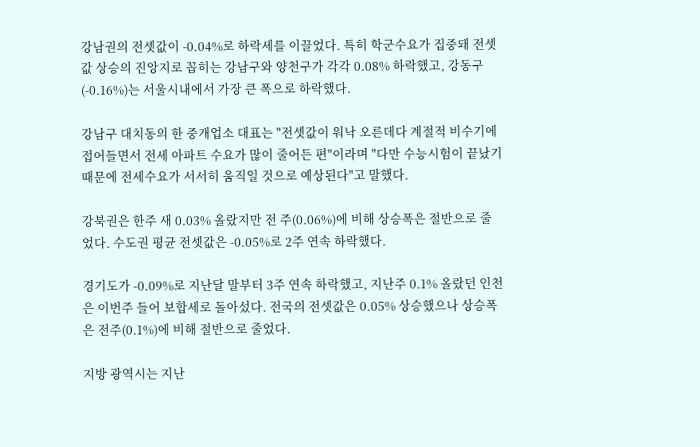강남권의 전셋값이 -0.04%로 하락세를 이끌었다. 특히 학군수요가 집중돼 전셋값 상승의 진앙지로 꼽히는 강남구와 양천구가 각각 0.08% 하락했고, 강동구(-0.16%)는 서울시내에서 가장 큰 폭으로 하락했다.

강남구 대치동의 한 중개업소 대표는 "전셋값이 워낙 오른데다 계절적 비수기에 접어들면서 전세 아파트 수요가 많이 줄어든 편"이라며 "다만 수능시험이 끝났기 때문에 전세수요가 서서히 움직일 것으로 예상된다"고 말했다.

강북권은 한주 새 0.03% 올랐지만 전 주(0.06%)에 비해 상승폭은 절반으로 줄었다. 수도권 평균 전셋값은 -0.05%로 2주 연속 하락했다.

경기도가 -0.09%로 지난달 말부터 3주 연속 하락했고, 지난주 0.1% 올랐던 인천은 이번주 들어 보합세로 돌아섰다. 전국의 전셋값은 0.05% 상승했으나 상승폭은 전주(0.1%)에 비해 절반으로 줄었다.

지방 광역시는 지난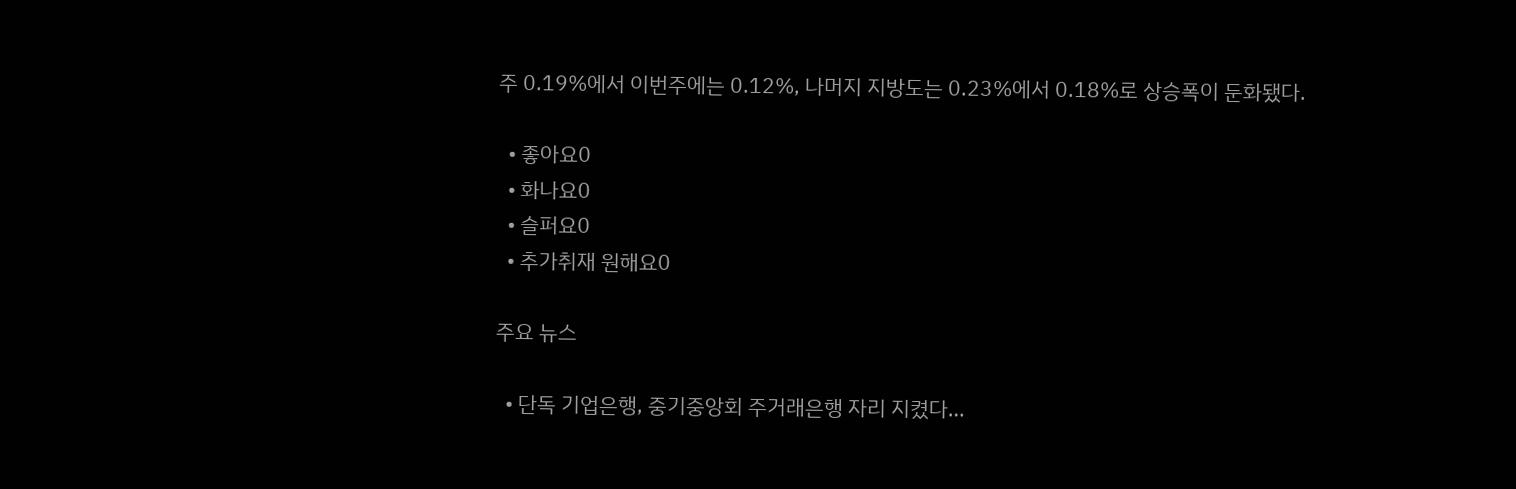주 0.19%에서 이번주에는 0.12%, 나머지 지방도는 0.23%에서 0.18%로 상승폭이 둔화됐다.

  • 좋아요0
  • 화나요0
  • 슬퍼요0
  • 추가취재 원해요0

주요 뉴스

  • 단독 기업은행, 중기중앙회 주거래은행 자리 지켰다…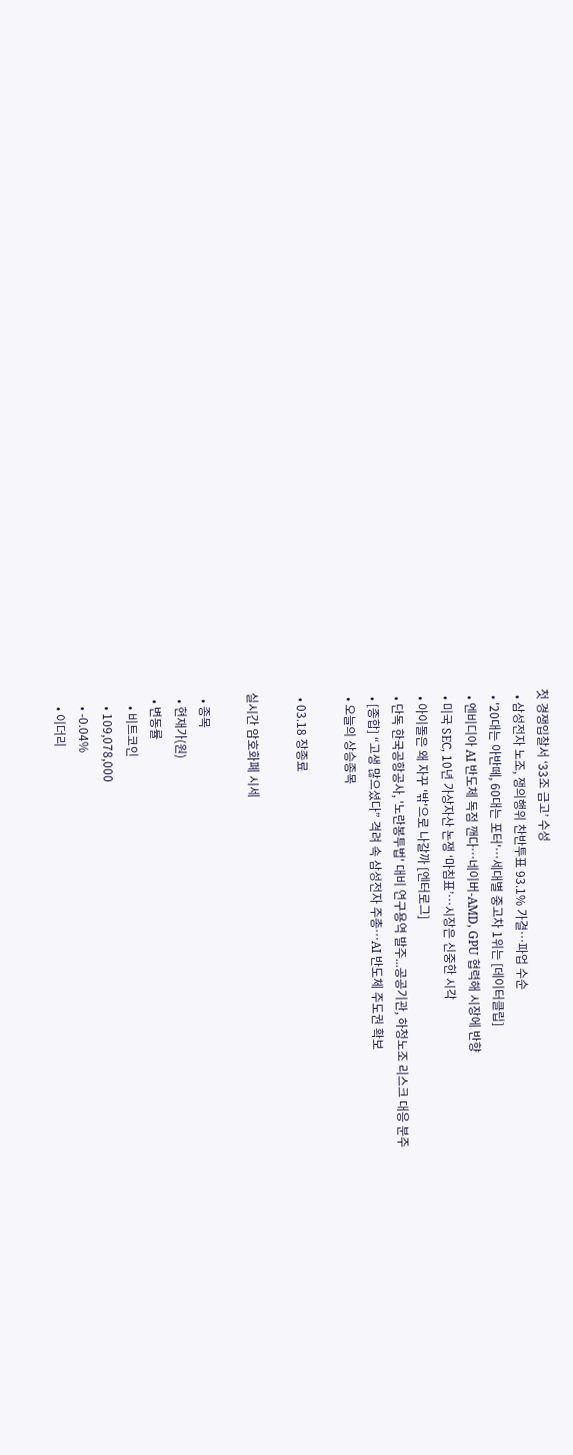첫 경쟁입찰서 ‘33조 금고’ 수성
  • 삼성전자 노조, 쟁의행위 찬반투표 93.1% 가결…파업 수순
  • '20대는 아반떼, 60대는 포터'…세대별 중고차 1위는 [데이터클립]
  • 엔비디아 AI 반도체 독점 깬다⋯네이버-AMD, GPU 협력해 시장에 반향
  • 미국 SEC, 10년 가상자산 논쟁 ‘마침표’…시장은 신중한 시각
  • 아이돌은 왜 자꾸 '밖'으로 나갈까 [엔터로그]
  • 단독 한국공항공사, '노란봉투법' 대비 연구용역 발주...공공기관, 하청노조 리스크 대응 분주
  • [종합] “고생 많으셨다” 격려 속 삼성전자 주총⋯AI 반도체 주도권 확보
  • 오늘의 상승종목

  • 03.18 장종료

실시간 암호화폐 시세

  • 종목
  • 현재가(원)
  • 변동률
    • 비트코인
    • 109,078,000
    • -0.04%
    • 이더리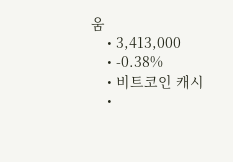움
    • 3,413,000
    • -0.38%
    • 비트코인 캐시
    •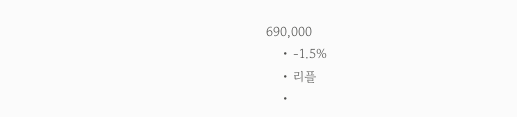690,000
    • -1.5%
    • 리플
    •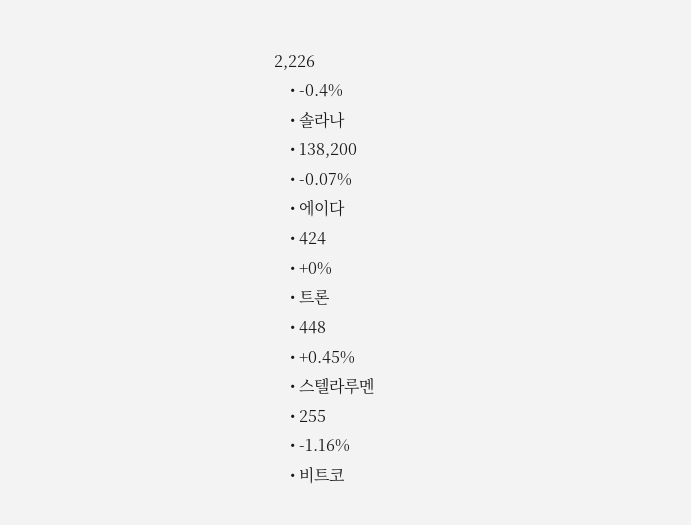2,226
    • -0.4%
    • 솔라나
    • 138,200
    • -0.07%
    • 에이다
    • 424
    • +0%
    • 트론
    • 448
    • +0.45%
    • 스텔라루멘
    • 255
    • -1.16%
    • 비트코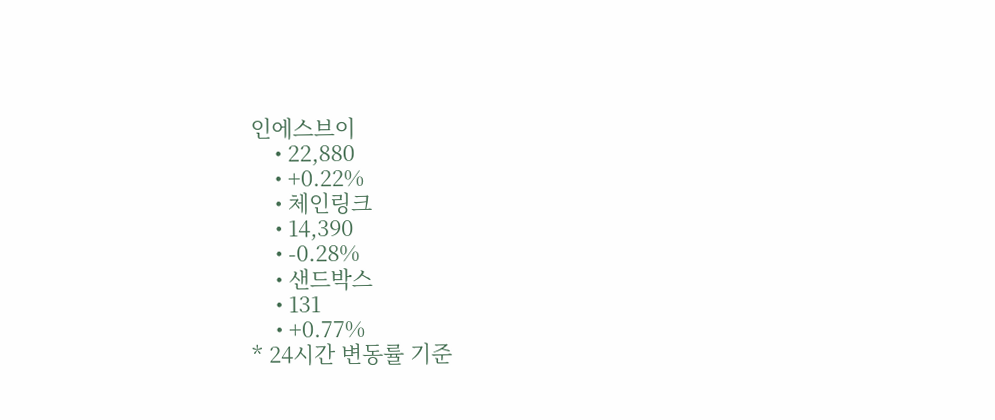인에스브이
    • 22,880
    • +0.22%
    • 체인링크
    • 14,390
    • -0.28%
    • 샌드박스
    • 131
    • +0.77%
* 24시간 변동률 기준